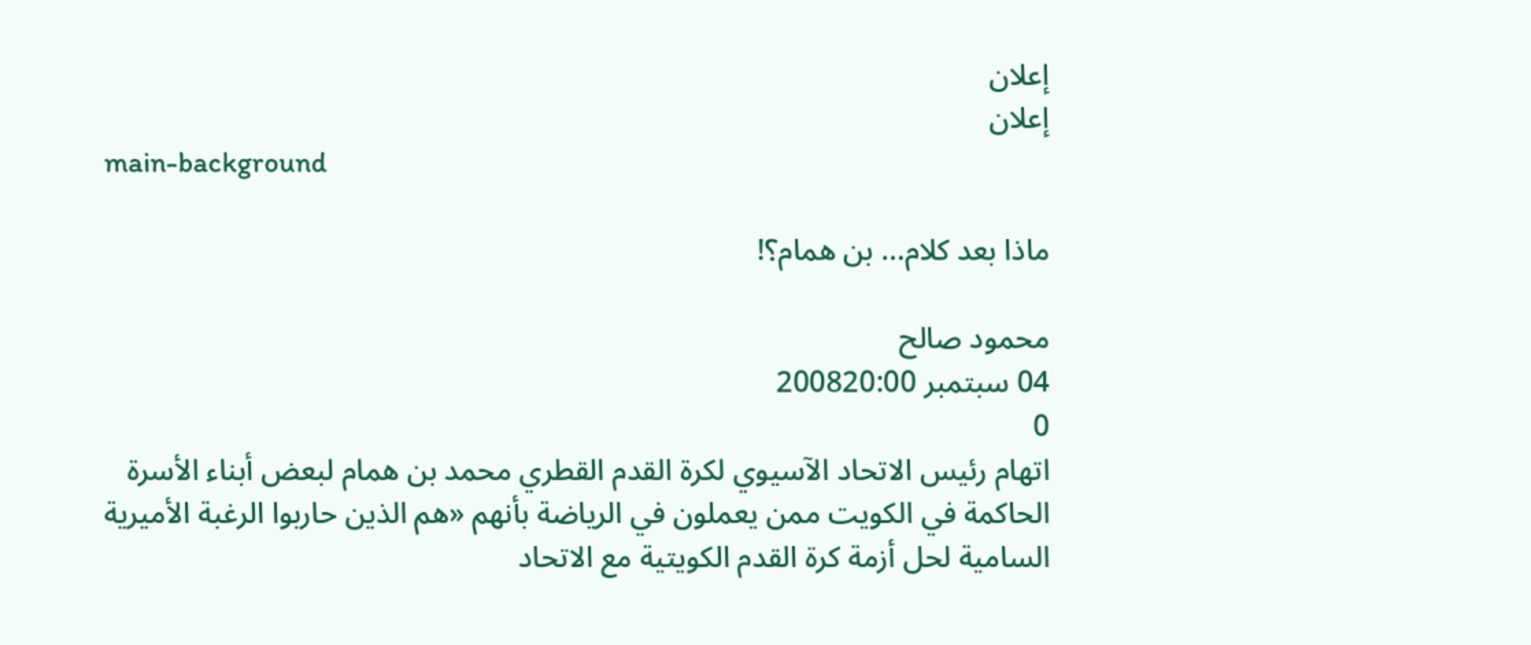إعلان
إعلان
main-background

ماذا بعد كلام... بن همام؟!

محمود صالح
04 سبتمبر 200820:00
0
اتهام رئيس الاتحاد الآسيوي لكرة القدم القطري محمد بن همام لبعض أبناء الأسرة الحاكمة في الكويت ممن يعملون في الرياضة بأنهم «هم الذين حاربوا الرغبة الأميرية السامية لحل أزمة كرة القدم الكويتية مع الاتحاد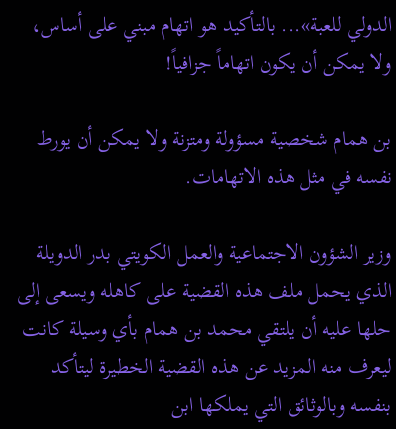الدولي للعبة»... بالتأكيد هو اتهام مبني على أساس، ولا يمكن أن يكون اتهاماً جزافياً!

بن همام شخصية مسؤولة ومتزنة ولا يمكن أن يورط نفسه في مثل هذه الاتهامات.

وزير الشؤون الاجتماعية والعمل الكويتي بدر الدويلة الذي يحمل ملف هذه القضية على كاهله ويسعى إلى حلها عليه أن يلتقي محمد بن همام بأي وسيلة كانت ليعرف منه المزيد عن هذه القضية الخطيرة ليتأكد بنفسه وبالوثائق التي يملكها ابن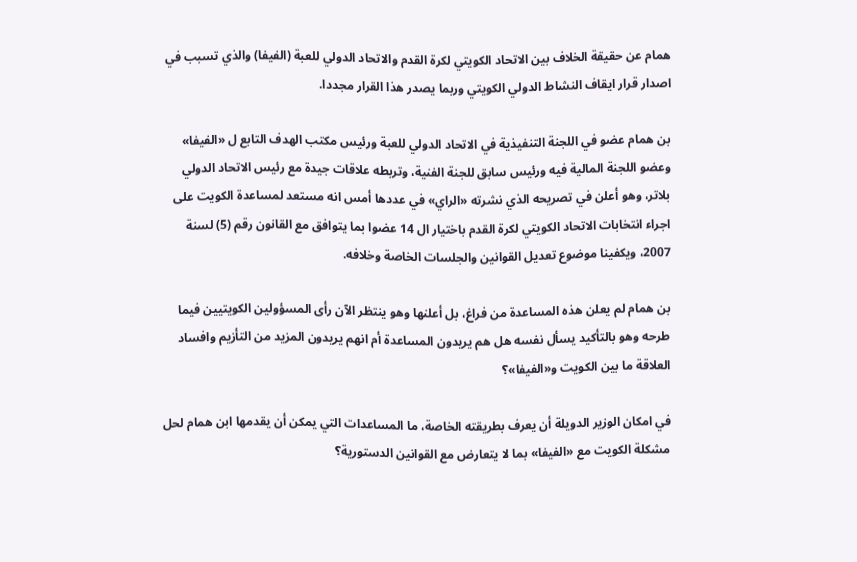همام عن حقيقة الخلاف بين الاتحاد الكويتي لكرة القدم والاتحاد الدولي للعبة (الفيفا) والذي تسبب في اصدار قرار ايقاف النشاط الدولي الكويتي وربما يصدر هذا القرار مجددا.

بن همام عضو في اللجنة التنفيذية في الاتحاد الدولي للعبة ورئيس مكتب الهدف التابع ل «الفيفا» وعضو اللجنة المالية فيه ورئيس سابق للجنة الفنية، وتربطه علاقات جيدة مع رئيس الاتحاد الدولي بلاتر، وهو أعلن في تصريحه الذي نشرته «الراي» في عددها أمس انه مستعد لمساعدة الكويت على اجراء انتخابات الاتحاد الكويتي لكرة القدم باختيار ال 14 عضوا بما يتوافق مع القانون رقم (5) لسنة 2007، ويكفينا موضوع تعديل القوانين والجلسات الخاصة وخلافه.

بن همام لم يعلن هذه المساعدة من فراغ، بل أعلنها وهو ينتظر الآن رأى المسؤولين الكويتيين فيما طرحه وهو بالتأكيد يسأل نفسه هل هم يريدون المساعدة أم انهم يريدون المزيد من التأزيم وافساد العلاقة ما بين الكويت و«الفيفا»؟

في امكان الوزير الدويلة أن يعرف بطريقته الخاصة، ما المساعدات التي يمكن أن يقدمها ابن همام لحل مشكلة الكويت مع «الفيفا» بما لا يتعارض مع القوانين الدستورية؟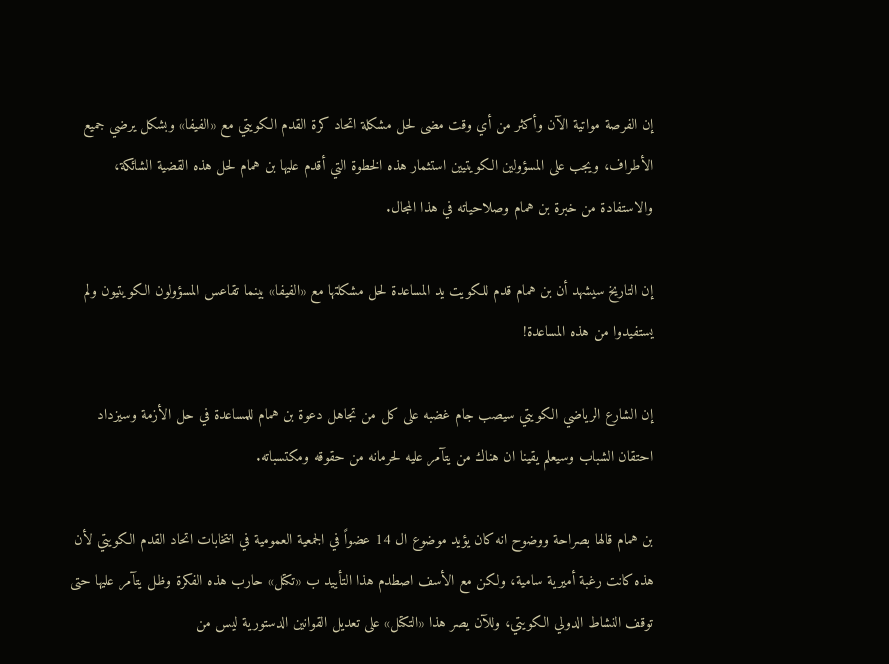إن الفرصة مواتية الآن وأكثر من أي وقت مضى لحل مشكلة اتحاد كرة القدم الكويتي مع «الفيفا» وبشكل يرضي جميع الأطراف، ويجب على المسؤولين الكويتيين استثمار هذه الخطوة التي أقدم عليها بن همام لحل هذه القضية الشائكة، والاستفادة من خبرة بن همام وصلاحياته في هذا المجال.

إن التاريخ سيشهد أن بن همام قدم للكويت يد المساعدة لحل مشكلتها مع «الفيفا» بينما تقاعس المسؤولون الكويتيون ولم يستفيدوا من هذه المساعدة!

إن الشارع الرياضي الكويتي سيصب جام غضبه على كل من تجاهل دعوة بن همام للمساعدة في حل الأزمة وسيزداد احتقان الشباب وسيعلم يقينا ان هناك من يتآمر عليه لحرمانه من حقوقه ومكتسباته.

بن همام قالها بصراحة ووضوح انه كان يؤيد موضوع ال 14 عضواً في الجمعية العمومية في انتخابات اتحاد القدم الكويتي لأن هذه كانت رغبة أميرية سامية، ولكن مع الأسف اصطدم هذا التأييد ب «تكتل» حارب هذه الفكرة وظل يتآمر عليها حتى توقف النشاط الدولي الكويتي، وللآن يصر هذا «التكتل» على تعديل القوانين الدستورية ليس من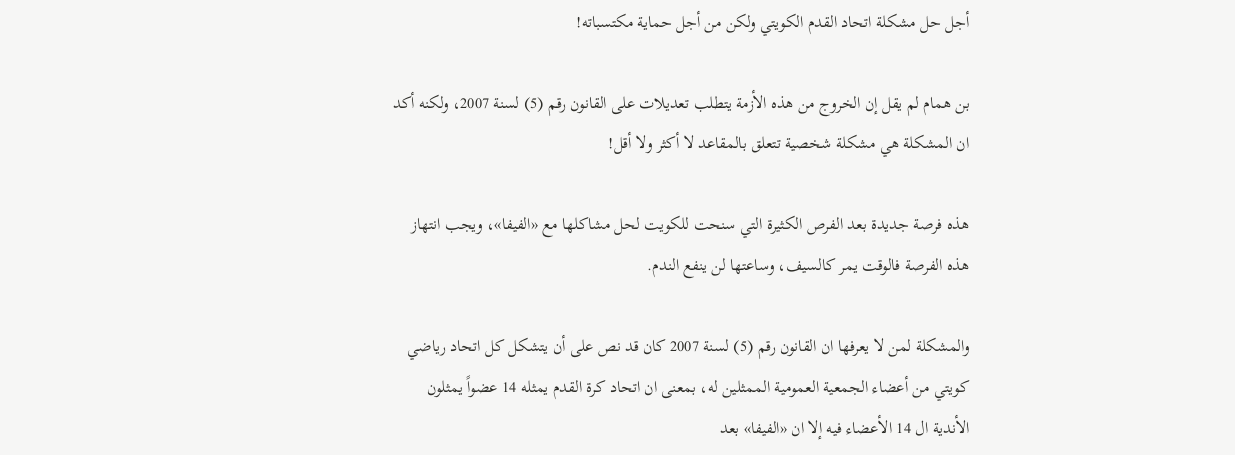أجل حل مشكلة اتحاد القدم الكويتي ولكن من أجل حماية مكتسباته!

بن همام لم يقل إن الخروج من هذه الأزمة يتطلب تعديلات على القانون رقم (5) لسنة 2007، ولكنه أكد ان المشكلة هي مشكلة شخصية تتعلق بالمقاعد لا أكثر ولا أقل!

هذه فرصة جديدة بعد الفرص الكثيرة التي سنحت للكويت لحل مشاكلها مع «الفيفا»، ويجب انتهاز هذه الفرصة فالوقت يمر كالسيف، وساعتها لن ينفع الندم.

والمشكلة لمن لا يعرفها ان القانون رقم (5) لسنة 2007 كان قد نص على أن يتشكل كل اتحاد رياضي كويتي من أعضاء الجمعية العمومية الممثلين له، بمعنى ان اتحاد كرة القدم يمثله 14 عضواً يمثلون الأندية ال 14 الأعضاء فيه إلا ان «الفيفا» بعد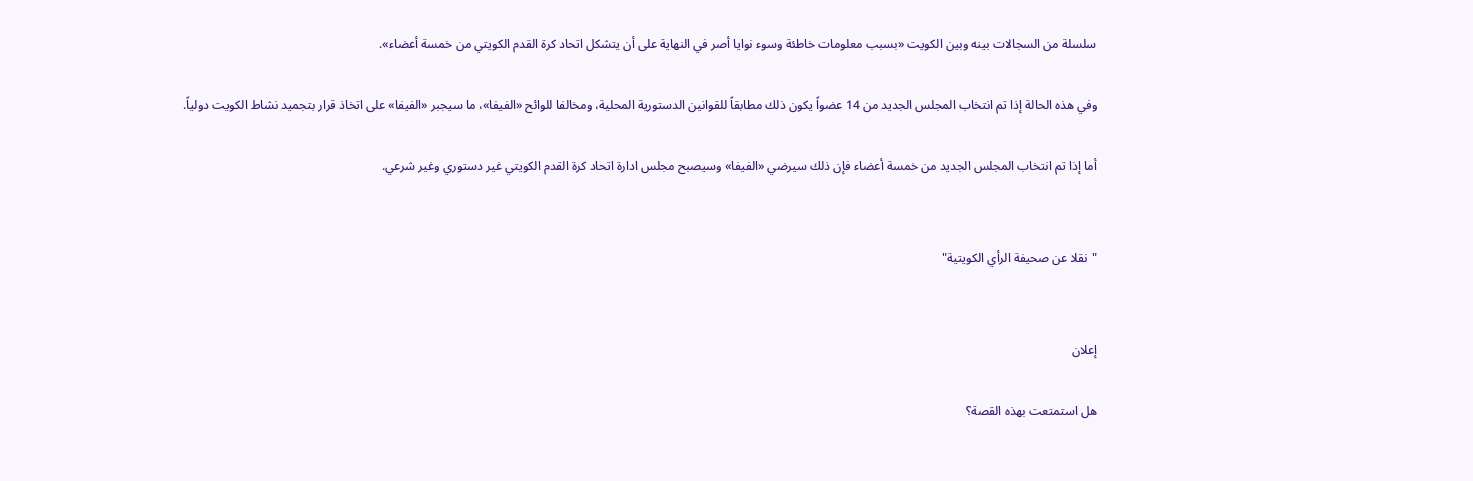سلسلة من السجالات بينه وبين الكويت «بسبب معلومات خاطئة وسوء نوايا أصر في النهاية على أن يتشكل اتحاد كرة القدم الكويتي من خمسة أعضاء».

وفي هذه الحالة إذا تم انتخاب المجلس الجديد من 14 عضواً يكون ذلك مطابقاً للقوانين الدستورية المحلية، ومخالفا للوائح «الفيفا»، ما سيجبر «الفيفا» على اتخاذ قرار بتجميد نشاط الكويت دولياً.

أما إذا تم انتخاب المجلس الجديد من خمسة أعضاء فإن ذلك سيرضي «الفيفا» وسيصبح مجلس ادارة اتحاد كرة القدم الكويتي غير دستوري وغير شرعي.


"نقلا عن صحيفة الرأي الكويتية"


إعلان

هل استمتعت بهذه القصة؟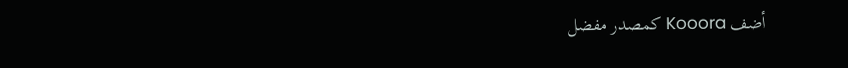أضف Kooora كمصدر مفضل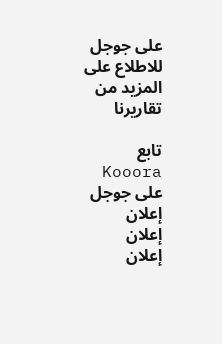على جوجل للاطلاع على المزيد من تقاريرنا

تابع Kooora على جوجل
إعلان
إعلان
إعلان